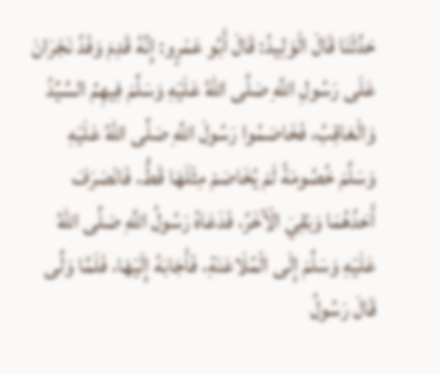حَدَّثَنَا قَالَ الْوَلِيدُ: قَالَ أَبُو عَمْرٍو: إِنَّهُ قَدِمَ وَفْدُ نَجْرَانَ عَلَى رَسُولِ اللَّهِ صَلَّى اللهُ عَلَيْهِ وَسَلَّمَ فِيهِمُ السَّيِّدُ وَالْعَاقِبُ، فَخَاصَمُوا رَسُولَ اللَّهِ صَلَّى اللهُ عَلَيْهِ وَسَلَّمَ خُصُومَةً لَمْ يُخَاصَمْ مِثْلَهَا قَطُّ، فَانْصَرَفَ أَحَدُهُمَا وَبَقِيَ الْآخَرُ، فَدَعَاهُ رَسُولُ اللَّهِ صَلَّى اللهُ عَلَيْهِ وَسَلَّمَ إِلَى الْمُلَاعَنَةِ، فَأَجَابَهُ إِلَيْهَا، فَلَمَّا وَلَّى قَالَ رَسُولُ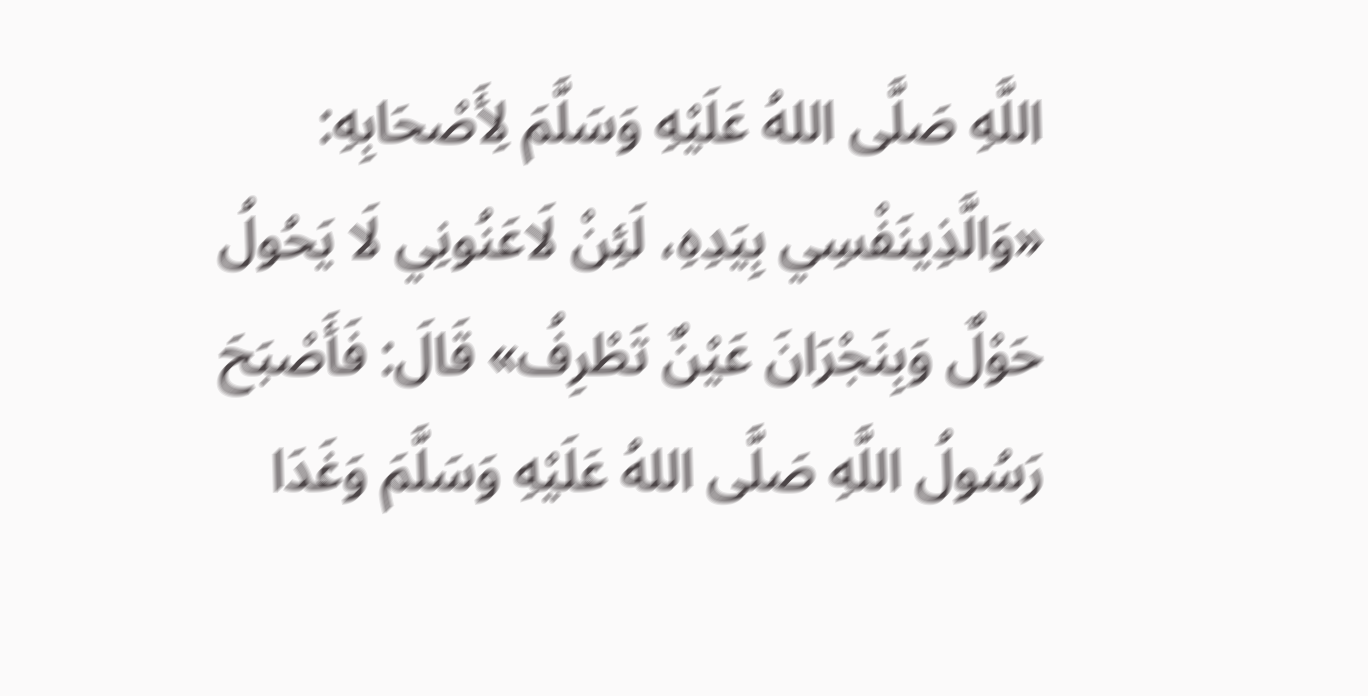اللَّهِ صَلَّى اللهُ عَلَيْهِ وَسَلَّمَ لِأَصْحَابِهِ: «وَالَّذِينَفْسِي بِيَدِهِ، لَئِنْ لَاعَنُونِي لَا يَحُولُ حَوْلٌ وَبِنَجْرَانَ عَيْنٌ تَطْرِفُ» قَالَ: فَأَصْبَحَ رَسُولُ اللَّهِ صَلَّى اللهُ عَلَيْهِ وَسَلَّمَ وَغَدَا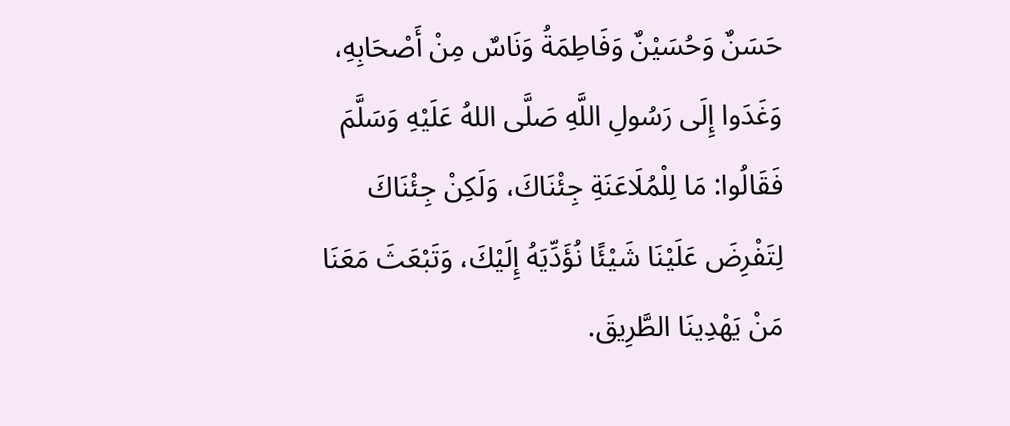حَسَنٌ وَحُسَيْنٌ وَفَاطِمَةُ وَنَاسٌ مِنْ أَصْحَابِهِ، وَغَدَوا إِلَى رَسُولِ اللَّهِ صَلَّى اللهُ عَلَيْهِ وَسَلَّمَ فَقَالُوا: مَا لِلْمُلَاعَنَةِ جِئْنَاكَ، وَلَكِنْ جِئْنَاكَ لِتَفْرِضَ عَلَيْنَا شَيْئًا نُؤَدِّيَهُ إِلَيْكَ، وَتَبْعَثَ مَعَنَا مَنْ يَهْدِينَا الطَّرِيقَ.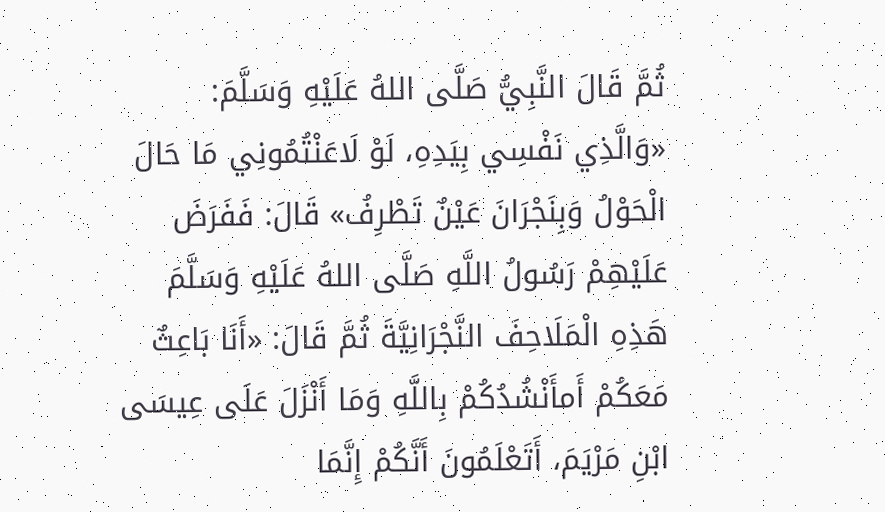ثُمَّ قَالَ النَّبِيُّ صَلَّى اللهُ عَلَيْهِ وَسَلَّمَ: «وَالَّذِي نَفْسِي بِيَدِهِ، لَوْ لَاعَنْتُمُونِي مَا حَالَ الْحَوْلُ وَبِنَجْرَانَ عَيْنٌ تَطْرِفُ» قَالَ: فَفَرَضَ عَلَيْهِمْ رَسُولُ اللَّهِ صَلَّى اللهُ عَلَيْهِ وَسَلَّمَ هَذِهِ الْمَلَاحِفَ النَّجْرَانِيَّةَ ثُمَّ قَالَ: «أَنَا بَاعِثٌ مَعَكُمْ أَمأَنْشُدُكُمْ بِاللَّهِ وَمَا أَنْزَلَ عَلَى عِيسَى ابْنِ مَرْيَمَ، أَتَعْلَمُونَ أَنَّكُمْ إِنَّمَا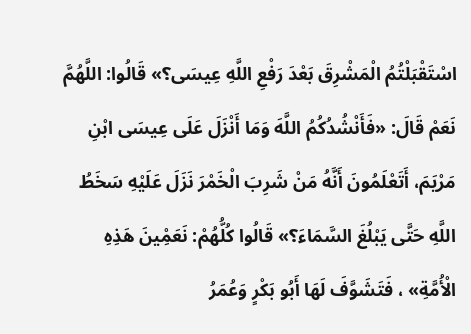اسْتَقْبَلْتُمُ الْمَشْرِقَ بَعْدَ رَفْعِ اللَّهِ عِيسَى؟» قَالُوا: اللَّهُمَّ نَعَمْ قَالَ: «فَأَنْشُدُكُمُ اللَّهَ وَمَا أَنْزَلَ عَلَى عِيسَى ابْنِ مَرْيَمَ، أَتَعْلَمُونَ أَنَّهُ مَنْ شَرِبَ الْخَمْرَ نَزَلَ عَلَيْهِ سَخَطُ اللَّهِ حَتَّى يَبْلُغَ السَّمَاءَ؟» قَالُوا كُلُّهُمْ: نَعَمِْينَ هَذِهِ الْأُمَّةِ» ، فَتَشَوَّفَ لَهَا أَبُو بَكْرٍ وَعُمَرُ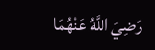رَضِيَ اللَّهُ عَنْهُمَا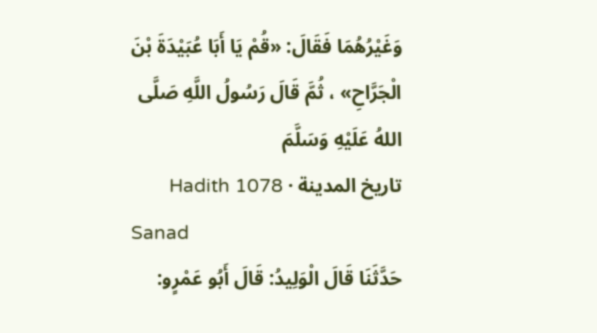وَغَيْرُهُمَا فَقَالَ: «قُمْ يَا أَبَا عُبَيْدَةَ بْنَ الْجَرَّاحِ» ، ثُمَّ قَالَ رَسُولُ اللَّهِ صَلَّى اللهُ عَلَيْهِ وَسَلَّمَ
تاريخ المدينة · Hadith 1078
Sanad
حَدَّثَنَا قَالَ الْوَلِيدُ: قَالَ أَبُو عَمْرٍو: